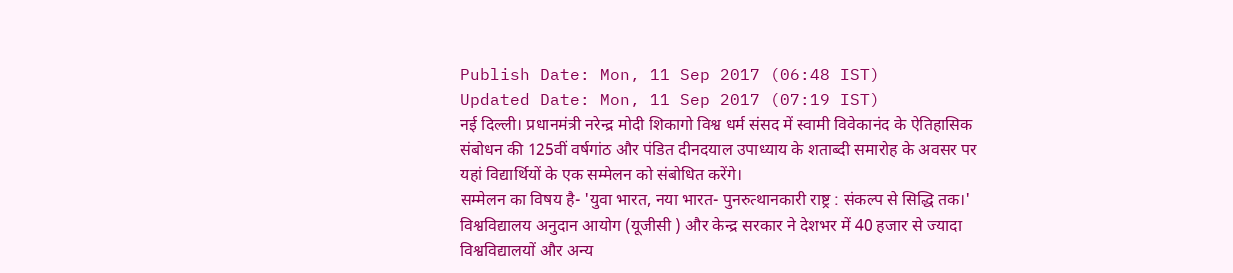Publish Date: Mon, 11 Sep 2017 (06:48 IST)
Updated Date: Mon, 11 Sep 2017 (07:19 IST)
नई दिल्ली। प्रधानमंत्री नरेन्द्र मोदी शिकागो विश्व धर्म संसद में स्वामी विवेकानंद के ऐतिहासिक संबोधन की 125वीं वर्षगांठ और पंडित दीनदयाल उपाध्याय के शताब्दी समारोह के अवसर पर यहां विद्यार्थियों के एक सम्मेलन को संबोधित करेंगे।
सम्मेलन का विषय है- 'युवा भारत, नया भारत- पुनरुत्थानकारी राष्ट्र : संकल्प से सिद्धि तक।' विश्वविद्यालय अनुदान आयोग (यूजीसी ) और केन्द्र सरकार ने देशभर में 40 हजार से ज्यादा विश्वविद्यालयों और अन्य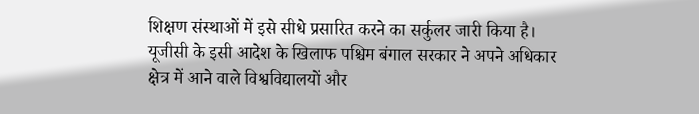शिक्षण संस्थाओं में इसे सीधे प्रसारित करने का सर्कुलर जारी किया है।
यूजीसी के इसी आदेश के खिलाफ पश्चिम बंगाल सरकार ने अपने अधिकार क्षेत्र में आने वाले विश्वविद्यालयों और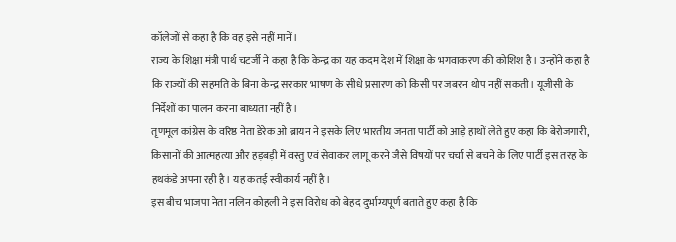कॉलेजों से कहा है कि वह इसे नहीं मानें।
राज्य के शिक्षा मंत्री पार्थ चटर्जी ने कहा है कि केन्द्र का यह कदम देश में शिक्षा के भगवाकरण की कोशिश है। उन्होंने कहा है कि राज्यों की सहमति के बिना केन्द्र सरकार भाषण के सीधे प्रसारण को किसी पर जबरन थोप नहीं सकती। यूजीसी के निर्देशों का पालन करना बाध्यता नहीं है।
तृणमूल कांग्रेस के वरिष्ठ नेता डेरेक ओ ब्रायन ने इसके लिए भारतीय जनता पार्टी को आड़े हाथों लेते हुए कहा कि बेरोजगारी, किसानों की आत्महत्या और हड़बड़ी में वस्तु एवं सेवाकर लागू करने जैसे विषयों पर चर्चा से बचने के लिए पार्टी इस तरह के हथकंडे अपना रही है। यह कतई स्वीकार्य नहीं है।
इस बीच भाजपा नेता नलिन कोहली ने इस विरोध को बेहद दुर्भाग्यपूर्ण बताते हुए कहा है कि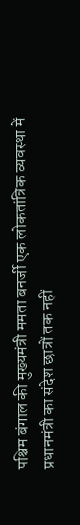पश्चिम बंगाल की मुख्यमंत्री ममता बनर्जी एक लोकतांत्रिक व्यवस्था में प्रधानमंत्री का संदेश छात्रों तक नहीं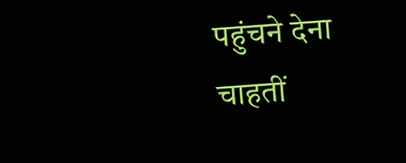पहुंचने देना चाहतीं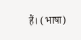हैं। (भाषा)